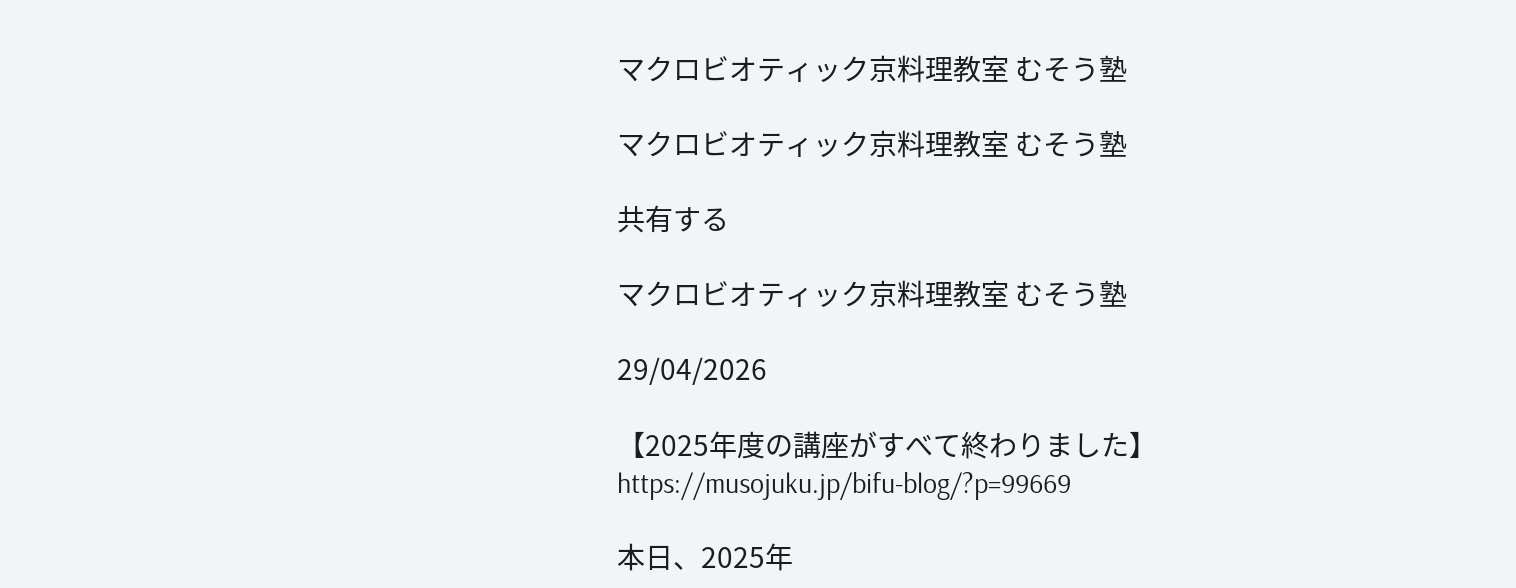マクロビオティック京料理教室 むそう塾

マクロビオティック京料理教室 むそう塾

共有する

マクロビオティック京料理教室 むそう塾

29/04/2026

【2025年度の講座がすべて終わりました】
https://musojuku.jp/bifu-blog/?p=99669

本日、2025年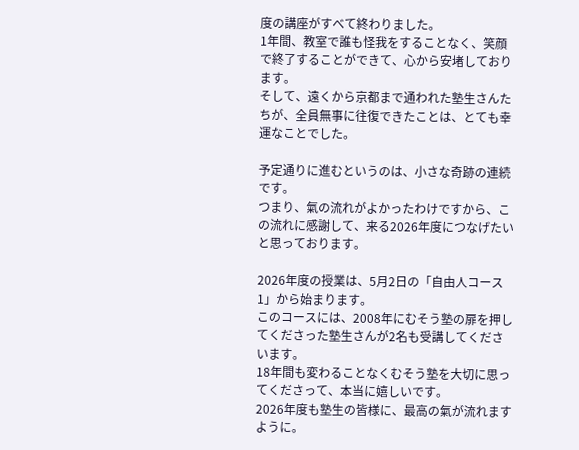度の講座がすべて終わりました。
1年間、教室で誰も怪我をすることなく、笑顔で終了することができて、心から安堵しております。
そして、遠くから京都まで通われた塾生さんたちが、全員無事に往復できたことは、とても幸運なことでした。

予定通りに進むというのは、小さな奇跡の連続です。
つまり、氣の流れがよかったわけですから、この流れに感謝して、来る2026年度につなげたいと思っております。

2026年度の授業は、5月2日の「自由人コース1」から始まります。
このコースには、2008年にむそう塾の扉を押してくださった塾生さんが2名も受講してくださいます。
18年間も変わることなくむそう塾を大切に思ってくださって、本当に嬉しいです。
2026年度も塾生の皆様に、最高の氣が流れますように。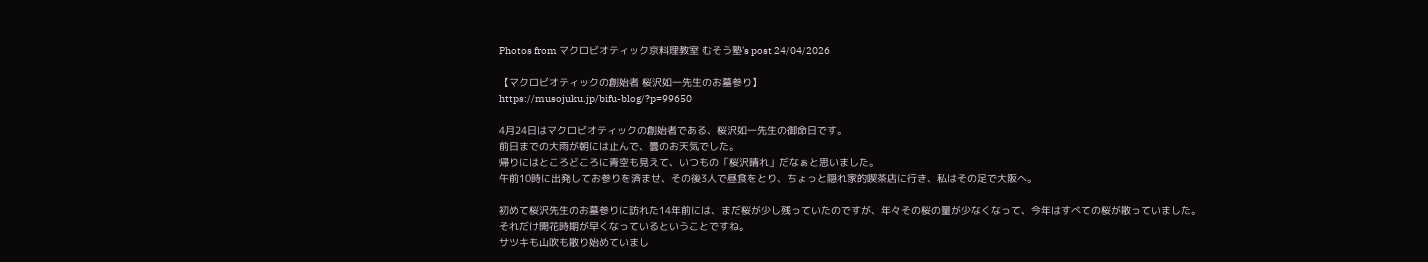Photos from マクロビオティック京料理教室 むそう塾's post 24/04/2026

【マクロビオティックの創始者 桜沢如一先生のお墓参り】
https://musojuku.jp/bifu-blog/?p=99650

4月24日はマクロビオティックの創始者である、桜沢如一先生の御命日です。
前日までの大雨が朝には止んで、曇のお天気でした。
帰りにはところどころに青空も見えて、いつもの「桜沢晴れ」だなぁと思いました。
午前10時に出発してお参りを済ませ、その後3人で昼食をとり、ちょっと隠れ家的喫茶店に行き、私はその足で大阪へ。

初めて桜沢先生のお墓参りに訪れた14年前には、まだ桜が少し残っていたのですが、年々その桜の量が少なくなって、今年はすべての桜が散っていました。
それだけ開花時期が早くなっているということですね。
サツキも山吹も散り始めていまし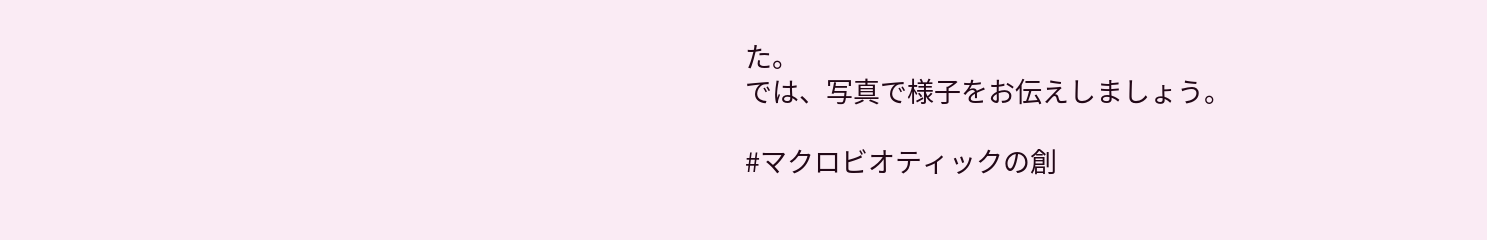た。
では、写真で様子をお伝えしましょう。

#マクロビオティックの創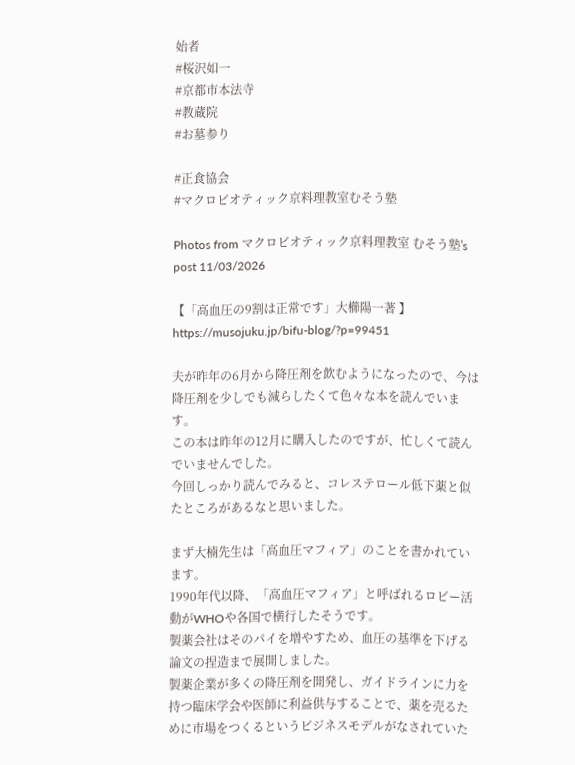始者
#桜沢如一
#京都市本法寺
#教蔵院
#お墓参り

#正食協会
#マクロビオティック京料理教室むそう塾

Photos from マクロビオティック京料理教室 むそう塾's post 11/03/2026

【「高血圧の9割は正常です」大櫛陽一著 】
https://musojuku.jp/bifu-blog/?p=99451

夫が昨年の6月から降圧剤を飲むようになったので、今は降圧剤を少しでも減らしたくて色々な本を読んでいます。
この本は昨年の12月に購入したのですが、忙しくて読んでいませんでした。
今回しっかり読んでみると、コレステロール低下薬と似たところがあるなと思いました。

まず大楠先生は「高血圧マフィア」のことを書かれています。
1990年代以降、「高血圧マフィア」と呼ばれるロビー活動がWHOや各国で横行したそうです。
製薬会社はそのパイを増やすため、血圧の基準を下げる論文の捏造まで展開しました。
製薬企業が多くの降圧剤を開発し、ガイドラインに力を持つ臨床学会や医師に利益供与することで、薬を売るために市場をつくるというビジネスモデルがなされていた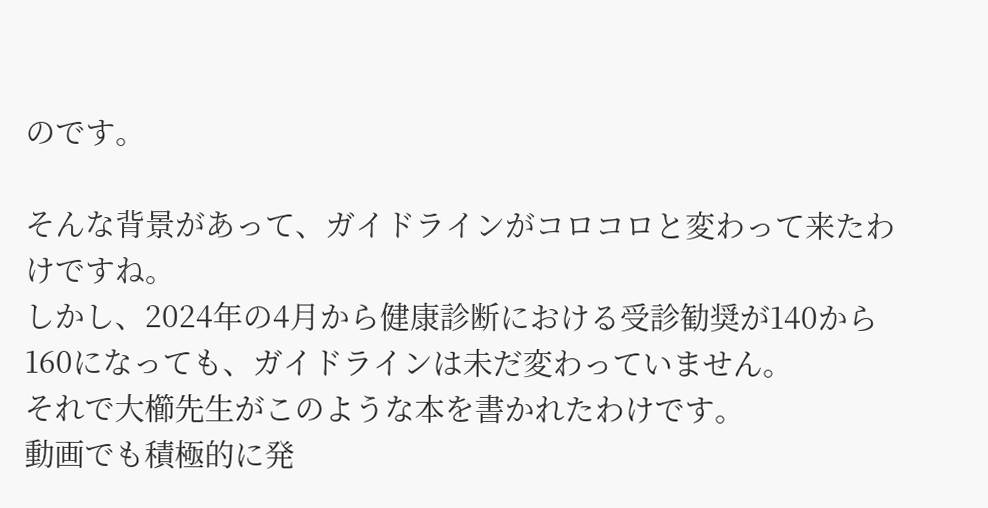のです。

そんな背景があって、ガイドラインがコロコロと変わって来たわけですね。
しかし、2024年の4月から健康診断における受診勧奨が140から160になっても、ガイドラインは未だ変わっていません。
それで大櫛先生がこのような本を書かれたわけです。
動画でも積極的に発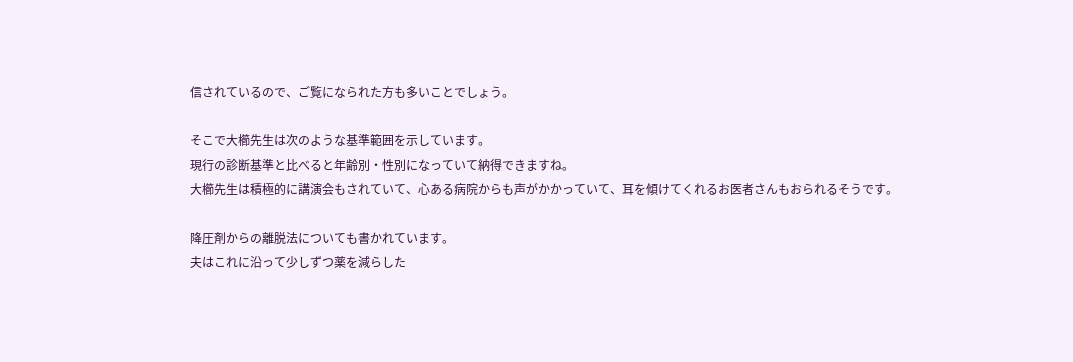信されているので、ご覧になられた方も多いことでしょう。

そこで大櫛先生は次のような基準範囲を示しています。
現行の診断基準と比べると年齢別・性別になっていて納得できますね。
大櫛先生は積極的に講演会もされていて、心ある病院からも声がかかっていて、耳を傾けてくれるお医者さんもおられるそうです。

降圧剤からの離脱法についても書かれています。
夫はこれに沿って少しずつ薬を減らした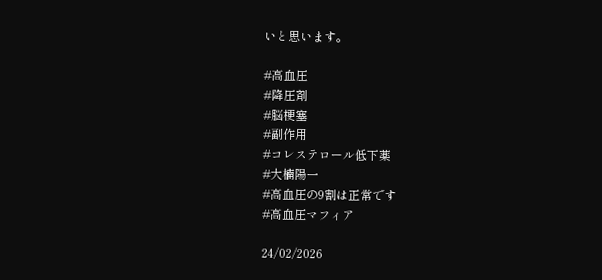いと思います。

#高血圧
#降圧剤
#脳梗塞
#副作用
#コレステロール低下薬
#大楠陽一
#高血圧の9割は正常です
#高血圧マフィア

24/02/2026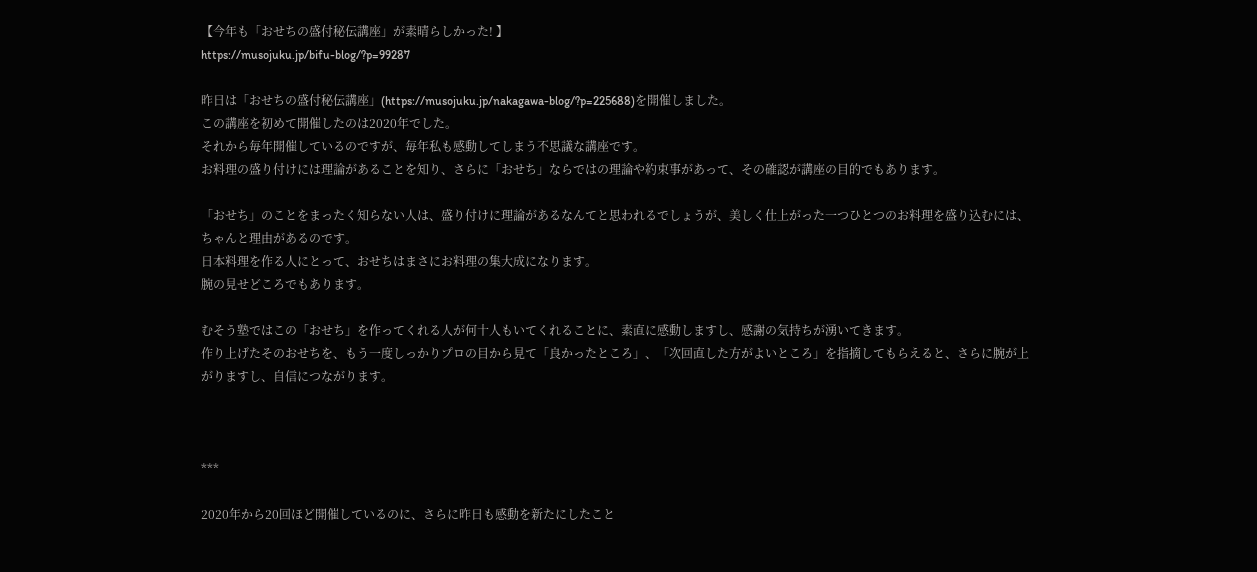【今年も「おせちの盛付秘伝講座」が素晴らしかった! 】
https://musojuku.jp/bifu-blog/?p=99287

昨日は「おせちの盛付秘伝講座」(https://musojuku.jp/nakagawa-blog/?p=225688)を開催しました。
この講座を初めて開催したのは2020年でした。
それから毎年開催しているのですが、毎年私も感動してしまう不思議な講座です。
お料理の盛り付けには理論があることを知り、さらに「おせち」ならではの理論や約束事があって、その確認が講座の目的でもあります。

「おせち」のことをまったく知らない人は、盛り付けに理論があるなんてと思われるでしょうが、美しく仕上がった一つひとつのお料理を盛り込むには、ちゃんと理由があるのです。
日本料理を作る人にとって、おせちはまさにお料理の集大成になります。
腕の見せどころでもあります。

むそう塾ではこの「おせち」を作ってくれる人が何十人もいてくれることに、素直に感動しますし、感謝の気持ちが湧いてきます。
作り上げたそのおせちを、もう一度しっかりプロの目から見て「良かったところ」、「次回直した方がよいところ」を指摘してもらえると、さらに腕が上がりますし、自信につながります。



***

2020年から20回ほど開催しているのに、さらに昨日も感動を新たにしたこと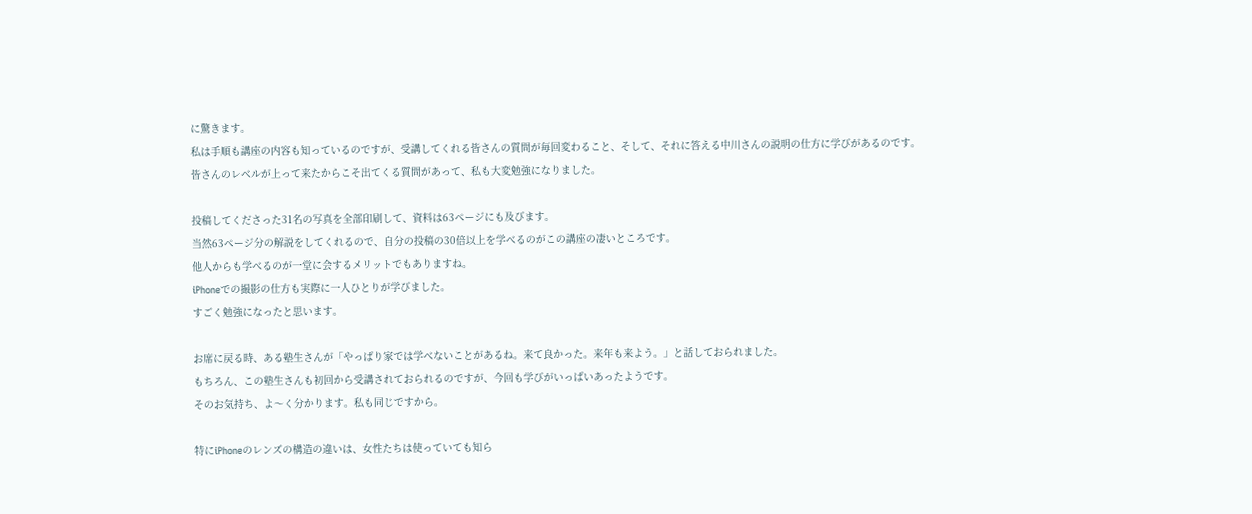に驚きます。
私は手順も講座の内容も知っているのですが、受講してくれる皆さんの質問が毎回変わること、そして、それに答える中川さんの説明の仕方に学びがあるのです。
皆さんのレベルが上って来たからこそ出てくる質問があって、私も大変勉強になりました。

投稿してくださった31名の写真を全部印刷して、資料は63ページにも及びます。
当然63ページ分の解説をしてくれるので、自分の投稿の30倍以上を学べるのがこの講座の凄いところです。
他人からも学べるのが一堂に会するメリットでもありますね。
iPhoneでの撮影の仕方も実際に一人ひとりが学びました。
すごく勉強になったと思います。

お席に戻る時、ある塾生さんが「やっぱり家では学べないことがあるね。来て良かった。来年も来よう。」と話しておられました。
もちろん、この塾生さんも初回から受講されておられるのですが、今回も学びがいっぱいあったようです。
そのお気持ち、よ〜く分かります。私も同じですから。

特にiPhoneのレンズの構造の違いは、女性たちは使っていても知ら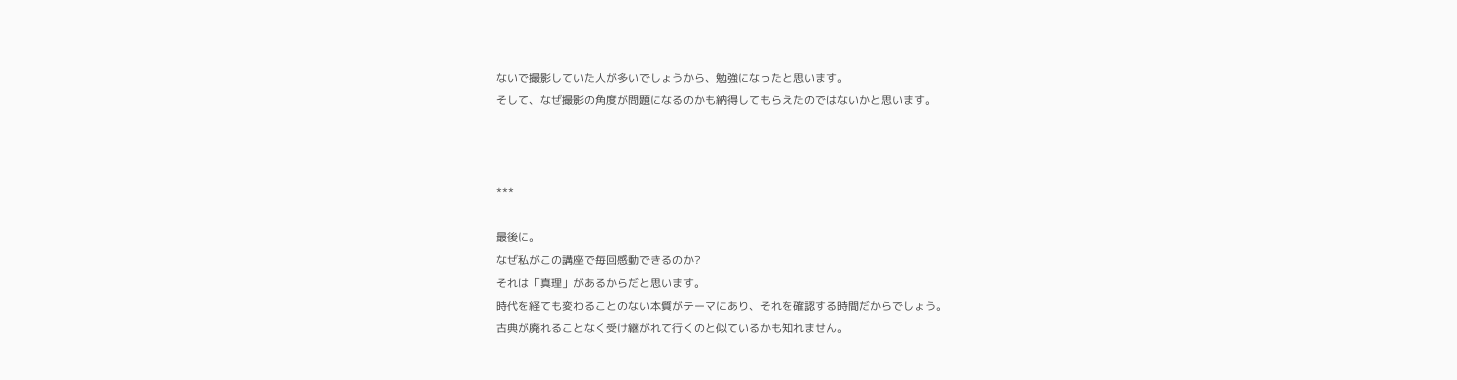ないで撮影していた人が多いでしょうから、勉強になったと思います。
そして、なぜ撮影の角度が問題になるのかも納得してもらえたのではないかと思います。



***

最後に。
なぜ私がこの講座で毎回感動できるのか?
それは「真理」があるからだと思います。
時代を経ても変わることのない本質がテーマにあり、それを確認する時間だからでしょう。
古典が廃れることなく受け継がれて行くのと似ているかも知れません。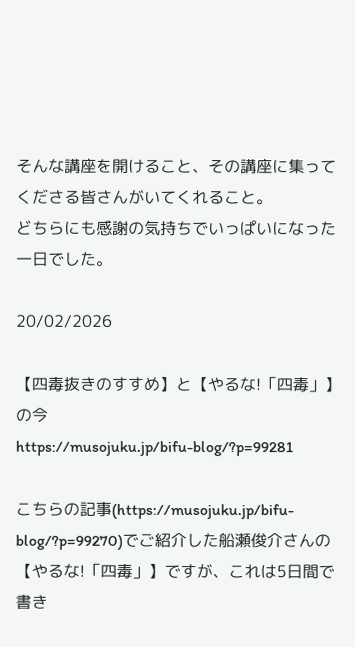そんな講座を開けること、その講座に集ってくださる皆さんがいてくれること。
どちらにも感謝の気持ちでいっぱいになった一日でした。

20/02/2026

【四毒抜きのすすめ】と【やるな!「四毒」】の今
https://musojuku.jp/bifu-blog/?p=99281

こちらの記事(https://musojuku.jp/bifu-blog/?p=99270)でご紹介した船瀬俊介さんの 【やるな!「四毒」】ですが、これは5日間で書き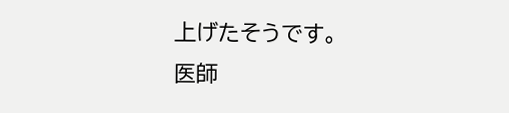上げたそうです。
医師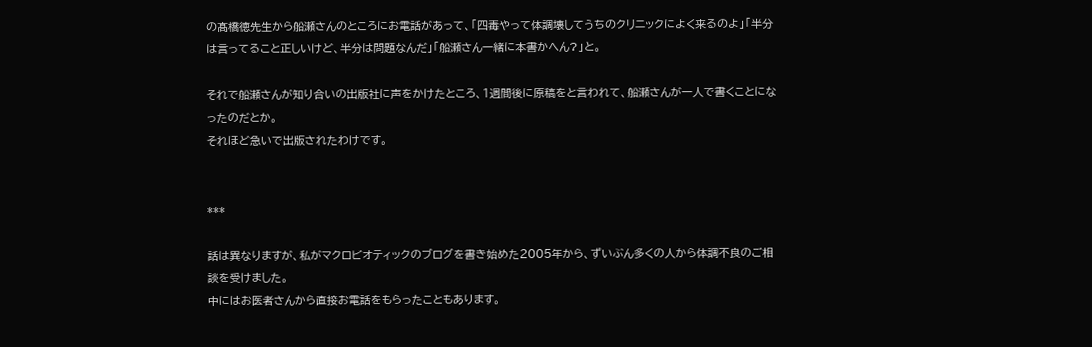の髙橋徳先生から船瀬さんのところにお電話があって、「四毒やって体調壊してうちのクリニックによく来るのよ」「半分は言ってること正しいけど、半分は問題なんだ」「船瀬さん一緒に本書かへん?」と。

それで船瀬さんが知り合いの出版社に声をかけたところ、1週間後に原稿をと言われて、船瀬さんが一人で書くことになったのだとか。
それほど急いで出版されたわけです。


***

話は異なりますが、私がマクロビオティックのブログを書き始めた2005年から、ずいぶん多くの人から体調不良のご相談を受けました。
中にはお医者さんから直接お電話をもらったこともあります。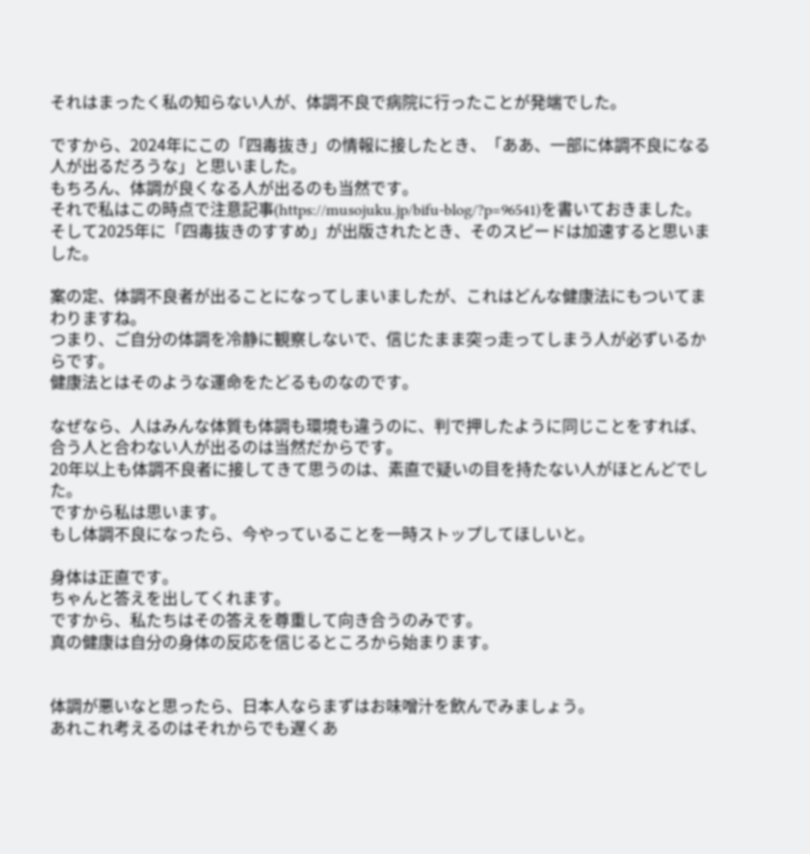それはまったく私の知らない人が、体調不良で病院に行ったことが発端でした。

ですから、2024年にこの「四毒抜き」の情報に接したとき、「ああ、一部に体調不良になる人が出るだろうな」と思いました。
もちろん、体調が良くなる人が出るのも当然です。
それで私はこの時点で注意記事(https://musojuku.jp/bifu-blog/?p=96541)を書いておきました。
そして2025年に「四毒抜きのすすめ」が出版されたとき、そのスピードは加速すると思いました。

案の定、体調不良者が出ることになってしまいましたが、これはどんな健康法にもついてまわりますね。
つまり、ご自分の体調を冷静に観察しないで、信じたまま突っ走ってしまう人が必ずいるからです。
健康法とはそのような運命をたどるものなのです。

なぜなら、人はみんな体質も体調も環境も違うのに、判で押したように同じことをすれば、合う人と合わない人が出るのは当然だからです。
20年以上も体調不良者に接してきて思うのは、素直で疑いの目を持たない人がほとんどでした。
ですから私は思います。
もし体調不良になったら、今やっていることを一時ストップしてほしいと。

身体は正直です。
ちゃんと答えを出してくれます。
ですから、私たちはその答えを尊重して向き合うのみです。
真の健康は自分の身体の反応を信じるところから始まります。


体調が悪いなと思ったら、日本人ならまずはお味噌汁を飲んでみましょう。
あれこれ考えるのはそれからでも遅くあ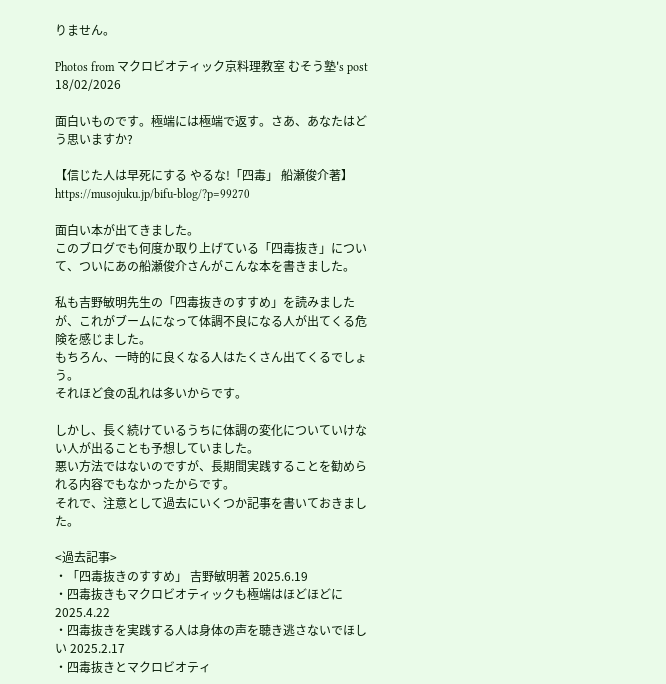りません。

Photos from マクロビオティック京料理教室 むそう塾's post 18/02/2026

面白いものです。極端には極端で返す。さあ、あなたはどう思いますか?

【信じた人は早死にする やるな!「四毒」 船瀬俊介著】
https://musojuku.jp/bifu-blog/?p=99270

面白い本が出てきました。
このブログでも何度か取り上げている「四毒抜き」について、ついにあの船瀬俊介さんがこんな本を書きました。

私も吉野敏明先生の「四毒抜きのすすめ」を読みましたが、これがブームになって体調不良になる人が出てくる危険を感じました。
もちろん、一時的に良くなる人はたくさん出てくるでしょう。
それほど食の乱れは多いからです。

しかし、長く続けているうちに体調の変化についていけない人が出ることも予想していました。
悪い方法ではないのですが、長期間実践することを勧められる内容でもなかったからです。
それで、注意として過去にいくつか記事を書いておきました。

<過去記事>
・「四毒抜きのすすめ」 吉野敏明著 2025.6.19
・四毒抜きもマクロビオティックも極端はほどほどに 2025.4.22
・四毒抜きを実践する人は身体の声を聴き逃さないでほしい 2025.2.17
・四毒抜きとマクロビオティ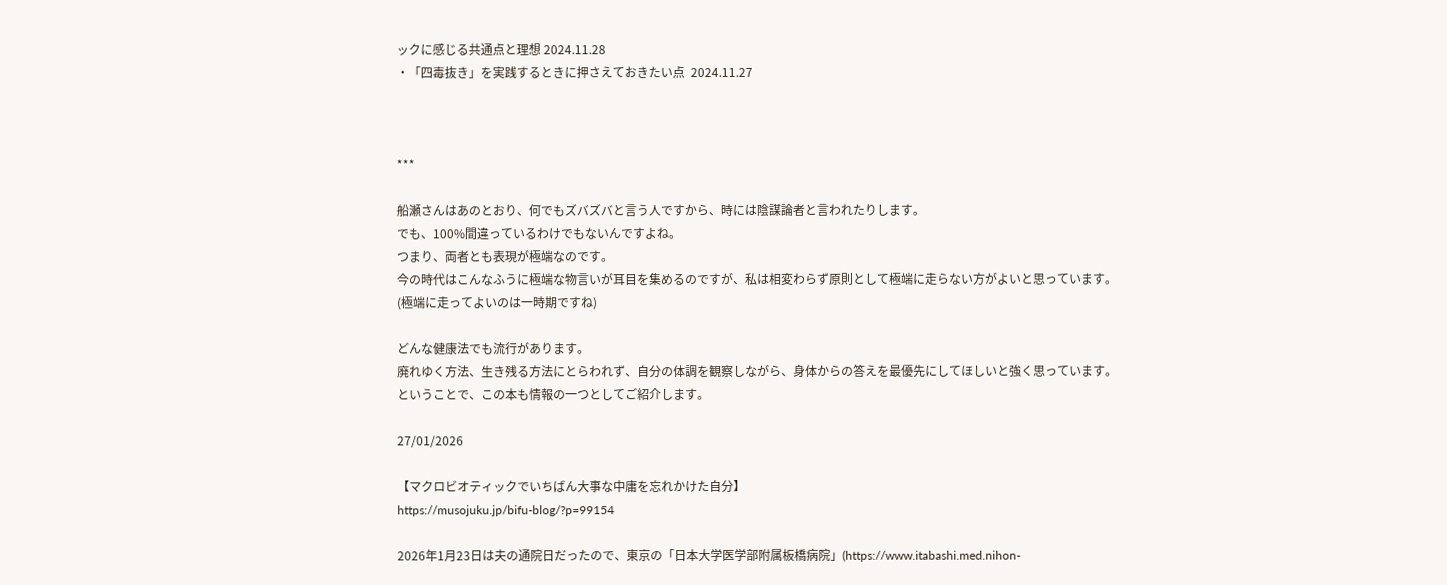ックに感じる共通点と理想 2024.11.28
・「四毒抜き」を実践するときに押さえておきたい点  2024.11.27



***

船瀬さんはあのとおり、何でもズバズバと言う人ですから、時には陰謀論者と言われたりします。
でも、100%間違っているわけでもないんですよね。
つまり、両者とも表現が極端なのです。
今の時代はこんなふうに極端な物言いが耳目を集めるのですが、私は相変わらず原則として極端に走らない方がよいと思っています。
(極端に走ってよいのは一時期ですね)

どんな健康法でも流行があります。
廃れゆく方法、生き残る方法にとらわれず、自分の体調を観察しながら、身体からの答えを最優先にしてほしいと強く思っています。
ということで、この本も情報の一つとしてご紹介します。

27/01/2026

【マクロビオティックでいちばん大事な中庸を忘れかけた自分】
https://musojuku.jp/bifu-blog/?p=99154

2026年1月23日は夫の通院日だったので、東京の「日本大学医学部附属板橋病院」(https://www.itabashi.med.nihon-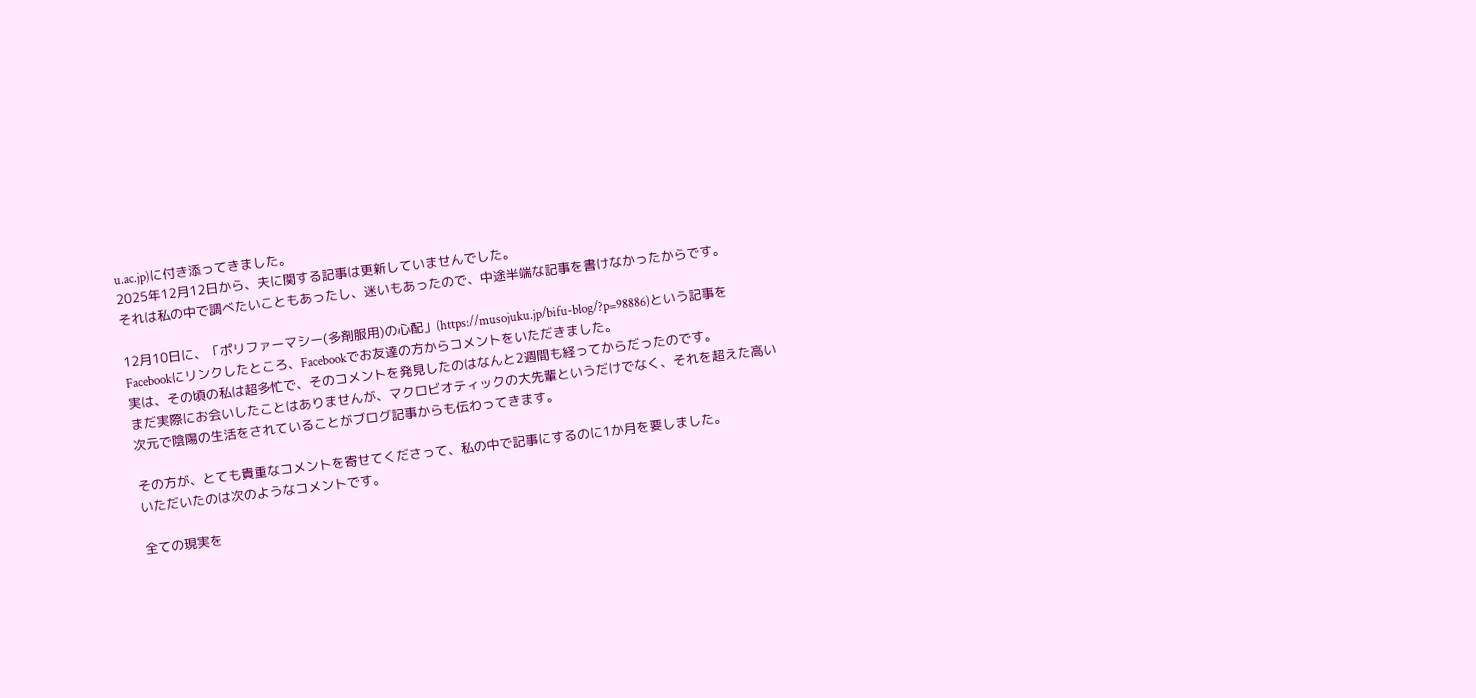u.ac.jp)に付き添ってきました。
2025年12月12日から、夫に関する記事は更新していませんでした。
それは私の中で調べたいこともあったし、迷いもあったので、中途半端な記事を書けなかったからです。

12月10日に、「ポリファーマシー(多剤服用)の心配」(https://musojuku.jp/bifu-blog/?p=98886)という記事をFacebookにリンクしたところ、Facebookでお友達の方からコメントをいただきました。
実は、その頃の私は超多忙で、そのコメントを発見したのはなんと2週間も経ってからだったのです。
まだ実際にお会いしたことはありませんが、マクロビオティックの大先輩というだけでなく、それを超えた高い次元で陰陽の生活をされていることがブログ記事からも伝わってきます。

その方が、とても貴重なコメントを寄せてくださって、私の中で記事にするのに1か月を要しました。
いただいたのは次のようなコメントです。

全ての現実を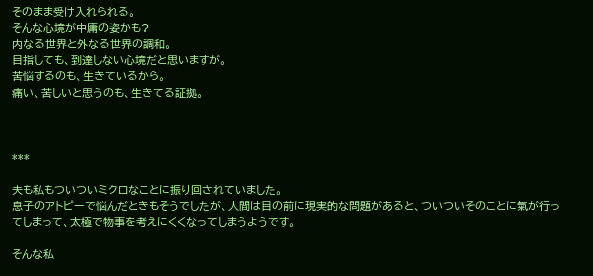そのまま受け入れられる。
そんな心境が中庸の姿かも?
内なる世界と外なる世界の調和。
目指しても、到達しない心境だと思いますが。
苦悩するのも、生きているから。
痛い、苦しいと思うのも、生きてる証拠。



***

夫も私もついついミクロなことに振り回されていました。
息子のアトピーで悩んだときもそうでしたが、人間は目の前に現実的な問題があると、ついついそのことに氣が行ってしまって、太極で物事を考えにくくなってしまうようです。

そんな私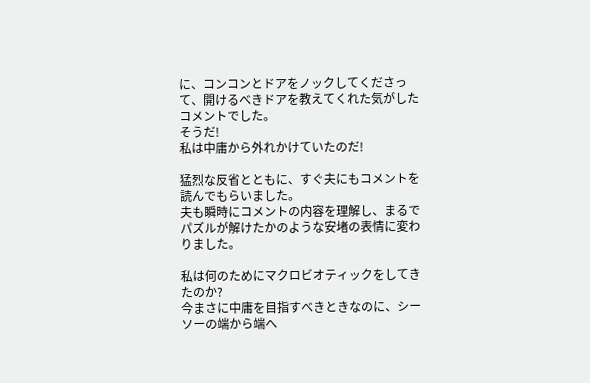に、コンコンとドアをノックしてくださって、開けるべきドアを教えてくれた気がしたコメントでした。
そうだ!
私は中庸から外れかけていたのだ!

猛烈な反省とともに、すぐ夫にもコメントを読んでもらいました。
夫も瞬時にコメントの内容を理解し、まるでパズルが解けたかのような安堵の表情に変わりました。

私は何のためにマクロビオティックをしてきたのか?
今まさに中庸を目指すべきときなのに、シーソーの端から端へ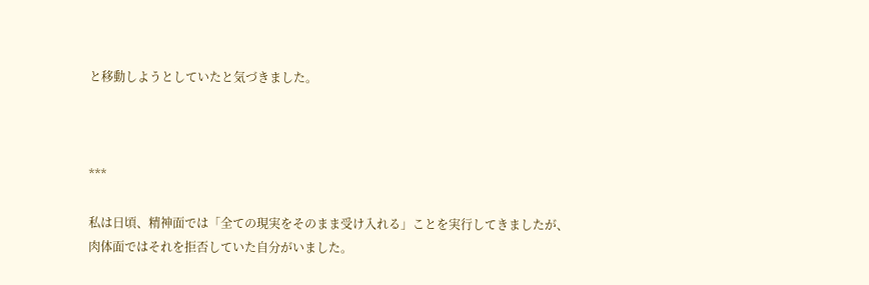と移動しようとしていたと気づきました。



***

私は日頃、精神面では「全ての現実をそのまま受け入れる」ことを実行してきましたが、
肉体面ではそれを拒否していた自分がいました。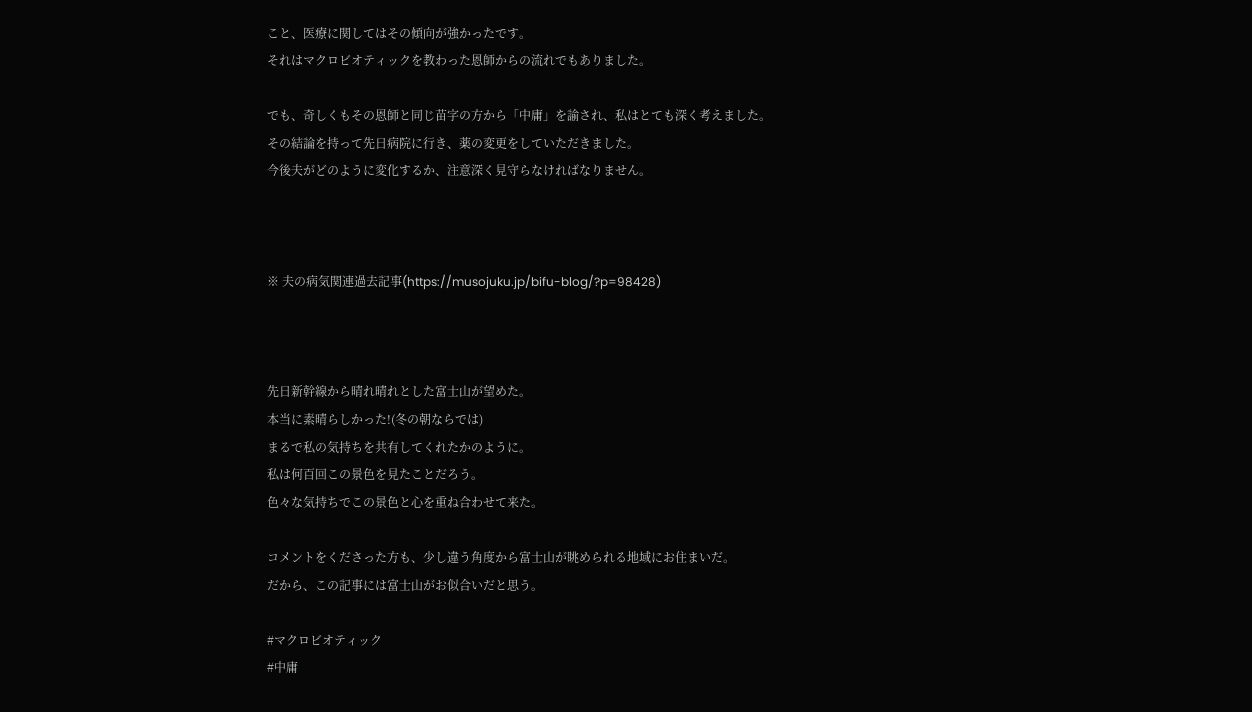こと、医療に関してはその傾向が強かったです。
それはマクロビオティックを教わった恩師からの流れでもありました。

でも、奇しくもその恩師と同じ苗字の方から「中庸」を諭され、私はとても深く考えました。
その結論を持って先日病院に行き、薬の変更をしていただきました。
今後夫がどのように変化するか、注意深く見守らなければなりません。



※ 夫の病気関連過去記事(https://musojuku.jp/bifu-blog/?p=98428)



先日新幹線から晴れ晴れとした富士山が望めた。
本当に素晴らしかった!(冬の朝ならでは)
まるで私の気持ちを共有してくれたかのように。
私は何百回この景色を見たことだろう。
色々な気持ちでこの景色と心を重ね合わせて来た。

コメントをくださった方も、少し違う角度から富士山が眺められる地域にお住まいだ。
だから、この記事には富士山がお似合いだと思う。

#マクロビオティック
#中庸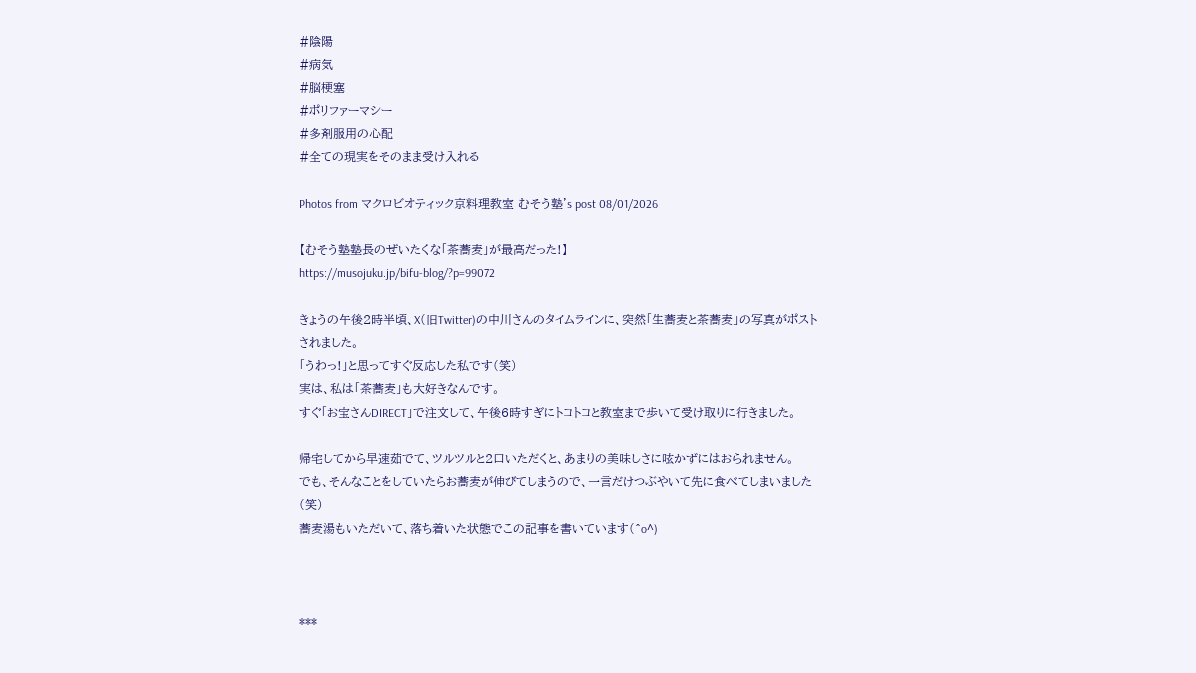#陰陽
#病気
#脳梗塞
#ポリファーマシー
#多剤服用の心配
#全ての現実をそのまま受け入れる

Photos from マクロビオティック京料理教室 むそう塾's post 08/01/2026

【むそう塾塾長のぜいたくな「茶蕎麦」が最高だった!】
https://musojuku.jp/bifu-blog/?p=99072

きょうの午後2時半頃、X(旧Twitter)の中川さんのタイムラインに、突然「生蕎麦と茶蕎麦」の写真がポストされました。
「うわっ!」と思ってすぐ反応した私です(笑)
実は、私は「茶蕎麦」も大好きなんです。
すぐ「お宝さんDIRECT」で注文して、午後6時すぎにトコトコと教室まで歩いて受け取りに行きました。

帰宅してから早速茹でて、ツルツルと2口いただくと、あまりの美味しさに呟かずにはおられません。
でも、そんなことをしていたらお蕎麦が伸びてしまうので、一言だけつぶやいて先に食べてしまいました(笑)
蕎麦湯もいただいて、落ち着いた状態でこの記事を書いています(^o^)



***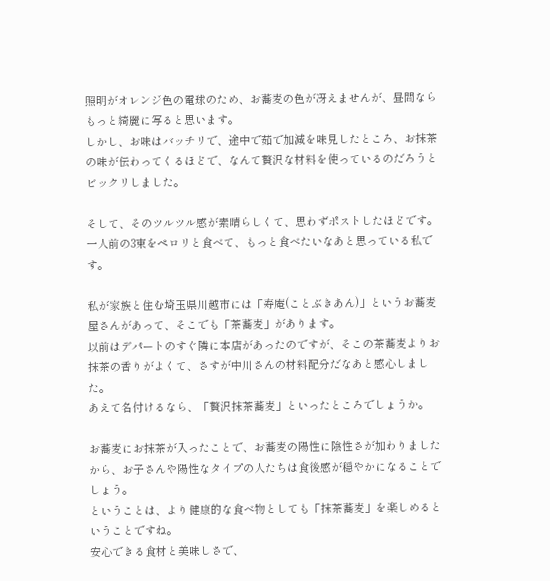照明がオレンジ色の電球のため、お蕎麦の色が冴えませんが、昼間ならもっと綺麗に写ると思います。
しかし、お味はバッチリで、途中で茹で加減を味見したところ、お抹茶の味が伝わってくるほどで、なんて贅沢な材料を使っているのだろうとビックリしました。

そして、そのツルツル感が素晴らしくて、思わずポストしたほどです。
一人前の3束をペロリと食べて、もっと食べたいなあと思っている私です。

私が家族と住む埼玉県川越市には「寿庵(ことぶきあん)」というお蕎麦屋さんがあって、そこでも「茶蕎麦」があります。
以前はデパートのすぐ隣に本店があったのですが、そこの茶蕎麦よりお抹茶の香りがよくて、さすが中川さんの材料配分だなあと感心しました。
あえて名付けるなら、「贅沢抹茶蕎麦」といったところでしょうか。

お蕎麦にお抹茶が入ったことで、お蕎麦の陽性に陰性さが加わりましたから、お子さんや陽性なタイプの人たちは食後感が穏やかになることでしょう。
ということは、より健康的な食べ物としても「抹茶蕎麦」を楽しめるということですね。
安心できる食材と美味しさで、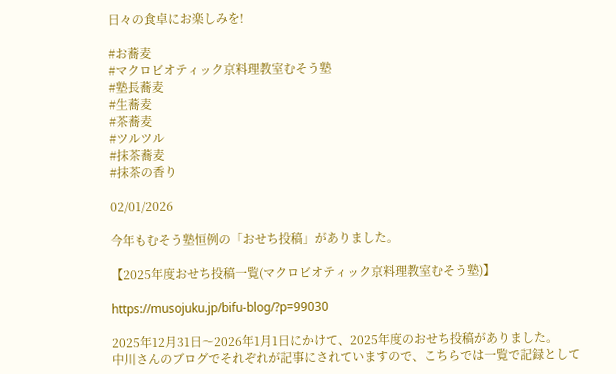日々の食卓にお楽しみを!

#お蕎麦
#マクロビオティック京料理教室むそう塾
#塾長蕎麦
#生蕎麦
#茶蕎麦
#ツルツル
#抹茶蕎麦
#抹茶の香り

02/01/2026

今年もむそう塾恒例の「おせち投稿」がありました。

【2025年度おせち投稿一覧(マクロビオティック京料理教室むそう塾)】

https://musojuku.jp/bifu-blog/?p=99030

2025年12月31日〜2026年1月1日にかけて、2025年度のおせち投稿がありました。
中川さんのブログでそれぞれが記事にされていますので、こちらでは一覧で記録として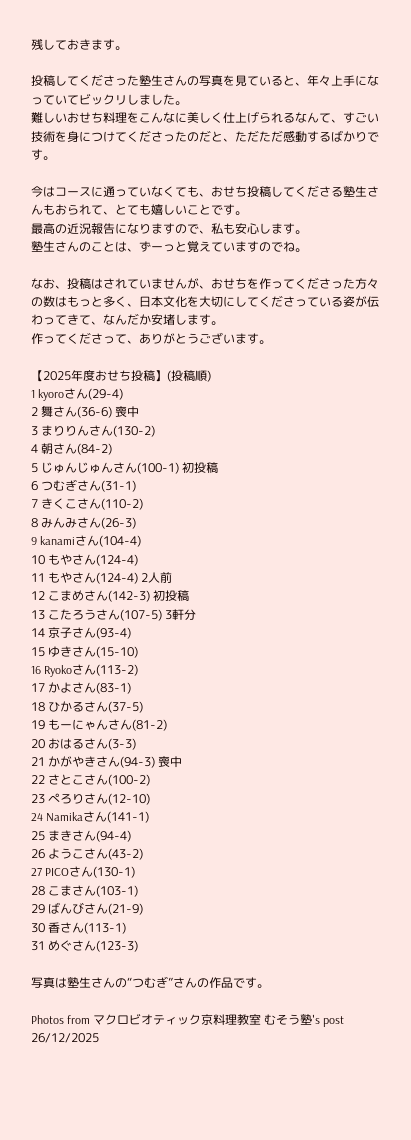残しておきます。

投稿してくださった塾生さんの写真を見ていると、年々上手になっていてビックリしました。
難しいおせち料理をこんなに美しく仕上げられるなんて、すごい技術を身につけてくださったのだと、ただただ感動するばかりです。

今はコースに通っていなくても、おせち投稿してくださる塾生さんもおられて、とても嬉しいことです。
最高の近況報告になりますので、私も安心します。
塾生さんのことは、ずーっと覚えていますのでね。

なお、投稿はされていませんが、おせちを作ってくださった方々の数はもっと多く、日本文化を大切にしてくださっている姿が伝わってきて、なんだか安堵します。
作ってくださって、ありがとうございます。

【2025年度おせち投稿】(投稿順)
1 kyoroさん(29-4)
2 舞さん(36-6) 喪中
3 まりりんさん(130-2)
4 朝さん(84-2)
5 じゅんじゅんさん(100-1) 初投稿
6 つむぎさん(31-1)
7 きくこさん(110-2)
8 みんみさん(26-3)
9 kanamiさん(104-4)
10 もやさん(124-4)
11 もやさん(124-4) 2人前
12 こまめさん(142-3) 初投稿
13 こたろうさん(107-5) 3軒分
14 京子さん(93-4)
15 ゆきさん(15-10)
16 Ryokoさん(113-2)
17 かよさん(83-1)
18 ひかるさん(37-5)
19 もーにゃんさん(81-2)
20 おはるさん(3-3)
21 かがやきさん(94-3) 喪中
22 さとこさん(100-2)
23 ぺろりさん(12-10)
24 Namikaさん(141-1)
25 まきさん(94-4)
26 ようこさん(43-2)
27 PICOさん(130-1)
28 こまさん(103-1)
29 ばんびさん(21-9)
30 香さん(113-1)
31 めぐさん(123-3)

写真は塾生さんの“つむぎ”さんの作品です。

Photos from マクロビオティック京料理教室 むそう塾's post 26/12/2025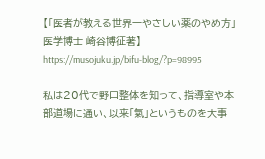【「医者が教える世界一やさしい薬のやめ方」医学博士 崎谷博征著】
https://musojuku.jp/bifu-blog/?p=98995

私は20代で野口整体を知って、指導室や本部道場に通い、以来「氣」というものを大事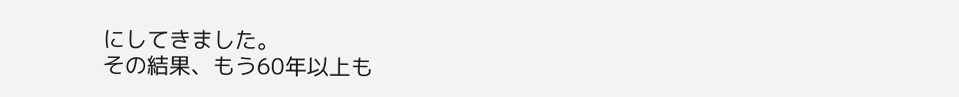にしてきました。
その結果、もう60年以上も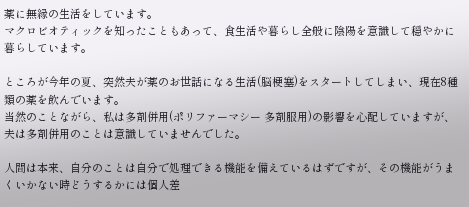薬に無縁の生活をしています。
マクロビオティックを知ったこともあって、食生活や暮らし全般に陰陽を意識して穏やかに暮らしています。

ところが今年の夏、突然夫が薬のお世話になる生活(脳梗塞)をスタートしてしまい、現在8種類の薬を飲んでいます。
当然のことながら、私は多剤併用(ポリファーマシー 多剤服用)の影響を心配していますが、夫は多剤併用のことは意識していませんでした。

人間は本来、自分のことは自分で処理できる機能を備えているはずですが、その機能がうまくいかない時どうするかには個人差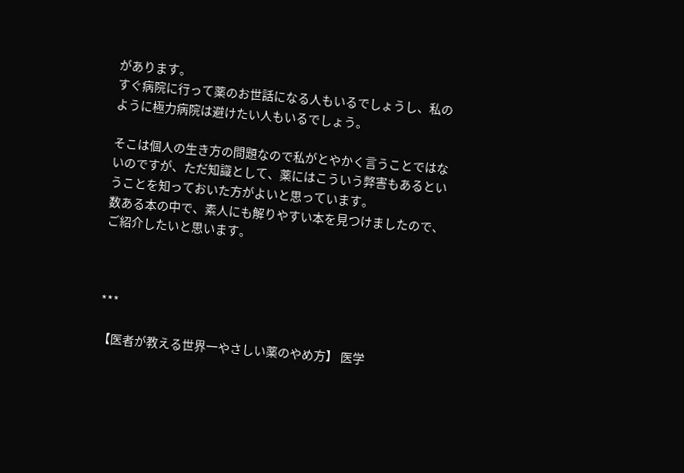があります。
すぐ病院に行って薬のお世話になる人もいるでしょうし、私のように極力病院は避けたい人もいるでしょう。

そこは個人の生き方の問題なので私がとやかく言うことではないのですが、ただ知識として、薬にはこういう弊害もあるということを知っておいた方がよいと思っています。
数ある本の中で、素人にも解りやすい本を見つけましたので、ご紹介したいと思います。



***

【医者が教える世界一やさしい薬のやめ方】 医学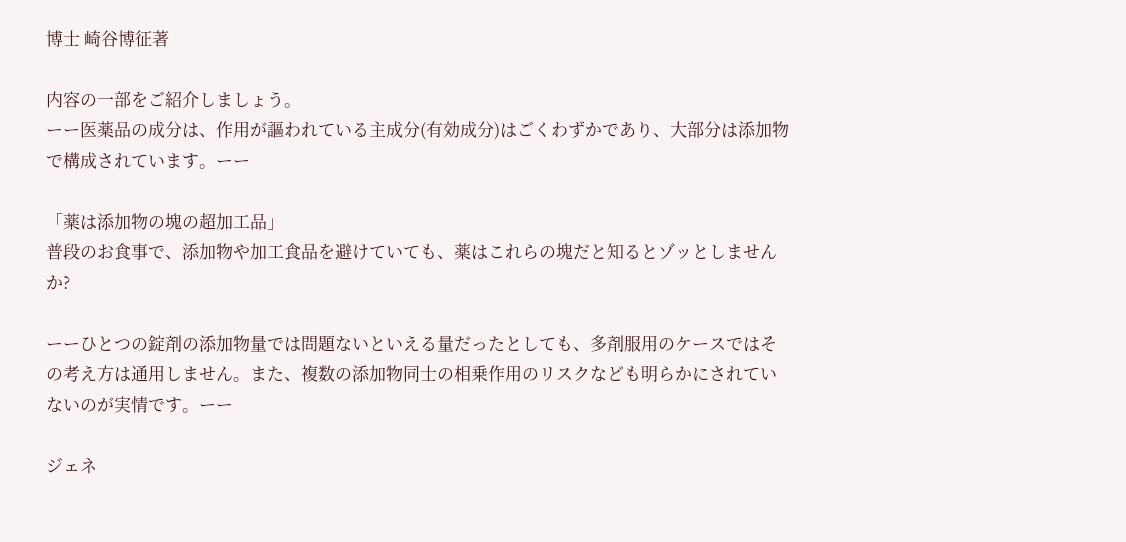博士 崎谷博征著

内容の一部をご紹介しましょう。
ーー医薬品の成分は、作用が謳われている主成分(有効成分)はごくわずかであり、大部分は添加物で構成されています。ーー

「薬は添加物の塊の超加工品」
普段のお食事で、添加物や加工食品を避けていても、薬はこれらの塊だと知るとゾッとしませんか?

ーーひとつの錠剤の添加物量では問題ないといえる量だったとしても、多剤服用のケースではその考え方は通用しません。また、複数の添加物同士の相乗作用のリスクなども明らかにされていないのが実情です。ーー

ジェネ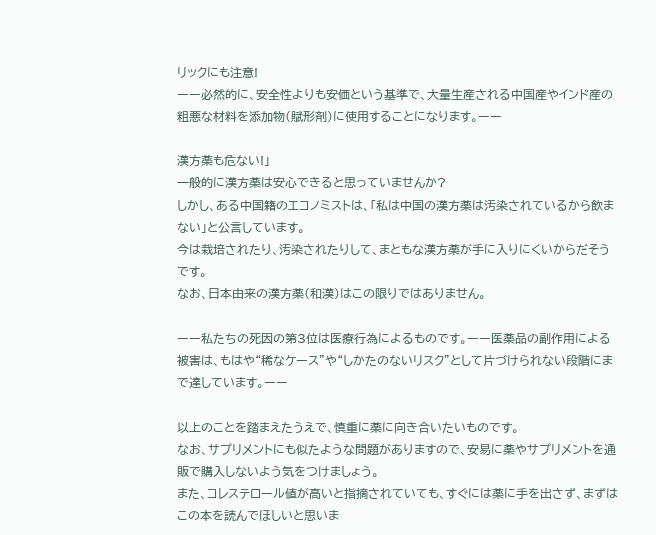リックにも注意!
ーー必然的に、安全性よりも安価という基準で、大量生産される中国産やインド産の粗悪な材料を添加物(賦形剤)に使用することになります。ーー

漢方薬も危ない!」
一般的に漢方薬は安心できると思っていませんか?
しかし、ある中国籍のエコノミストは、「私は中国の漢方薬は汚染されているから飲まない」と公言しています。
今は栽培されたり、汚染されたりして、まともな漢方薬が手に入りにくいからだそうです。
なお、日本由来の漢方薬(和漢)はこの限りではありません。

ーー私たちの死因の第3位は医療行為によるものです。ーー医薬品の副作用による被害は、もはや“稀なケース”や“しかたのないリスク”として片づけられない段階にまで達しています。ーー

以上のことを踏まえたうえで、慎重に薬に向き合いたいものです。
なお、サプリメントにも似たような問題がありますので、安易に薬やサプリメントを通販で購入しないよう気をつけましょう。
また、コレステロール値が高いと指摘されていても、すぐには薬に手を出さず、まずはこの本を読んでほしいと思いま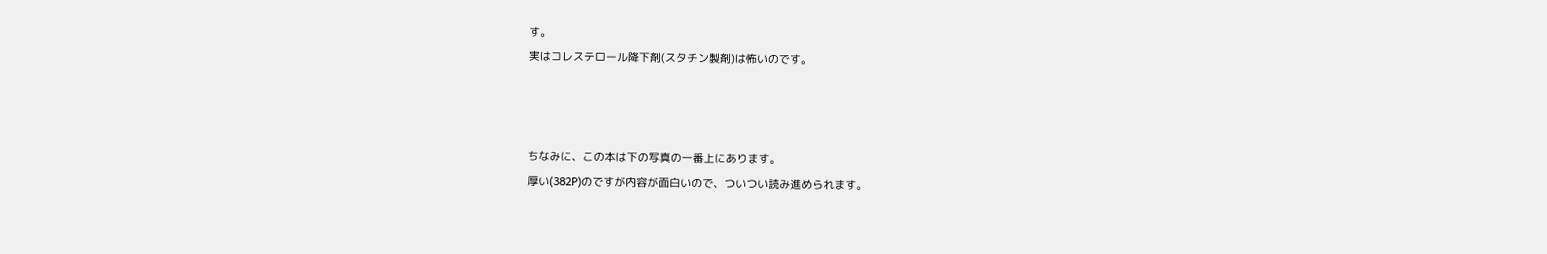す。
実はコレステロール降下剤(スタチン製剤)は怖いのです。



ちなみに、この本は下の写真の一番上にあります。
厚い(382P)のですが内容が面白いので、ついつい読み進められます。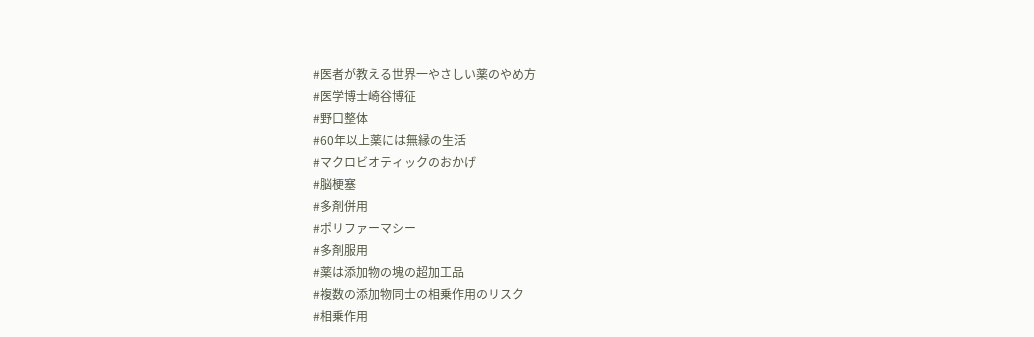#医者が教える世界一やさしい薬のやめ方
#医学博士崎谷博征
#野口整体
#60年以上薬には無縁の生活
#マクロビオティックのおかげ
#脳梗塞
#多剤併用
#ポリファーマシー
#多剤服用
#薬は添加物の塊の超加工品
#複数の添加物同士の相乗作用のリスク
#相乗作用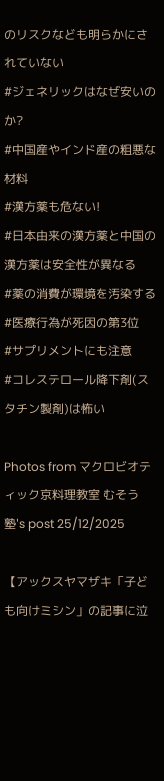のリスクなども明らかにされていない
#ジェネリックはなぜ安いのか?
#中国産やインド産の粗悪な材料
#漢方薬も危ない!
#日本由来の漢方薬と中国の漢方薬は安全性が異なる
#薬の消費が環境を汚染する
#医療行為が死因の第3位
#サプリメントにも注意
#コレステロール降下剤(スタチン製剤)は怖い

Photos from マクロビオティック京料理教室 むそう塾's post 25/12/2025

【アックスヤマザキ「子ども向けミシン」の記事に泣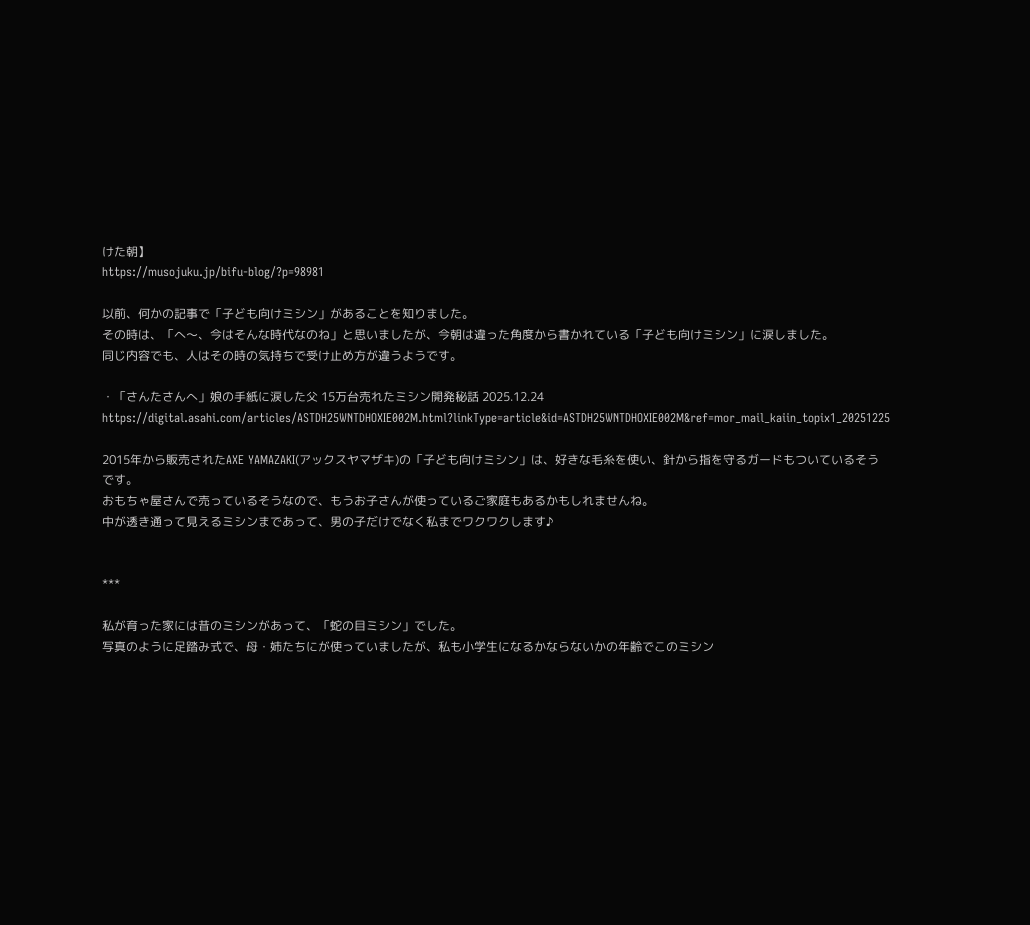けた朝】
https://musojuku.jp/bifu-blog/?p=98981

以前、何かの記事で「子ども向けミシン」があることを知りました。
その時は、「へ〜、今はそんな時代なのね」と思いましたが、今朝は違った角度から書かれている「子ども向けミシン」に涙しました。
同じ内容でも、人はその時の気持ちで受け止め方が違うようです。

・「さんたさんへ」娘の手紙に涙した父 15万台売れたミシン開発秘話 2025.12.24
https://digital.asahi.com/articles/ASTDH25WNTDHOXIE002M.html?linkType=article&id=ASTDH25WNTDHOXIE002M&ref=mor_mail_kaiin_topix1_20251225

2015年から販売されたAXE YAMAZAKI(アックスヤマザキ)の「子ども向けミシン」は、好きな毛糸を使い、針から指を守るガードもついているそうです。
おもちゃ屋さんで売っているそうなので、もうお子さんが使っているご家庭もあるかもしれませんね。
中が透き通って見えるミシンまであって、男の子だけでなく私までワクワクします♪


***

私が育った家には昔のミシンがあって、「蛇の目ミシン」でした。
写真のように足踏み式で、母・姉たちにが使っていましたが、私も小学生になるかならないかの年齢でこのミシン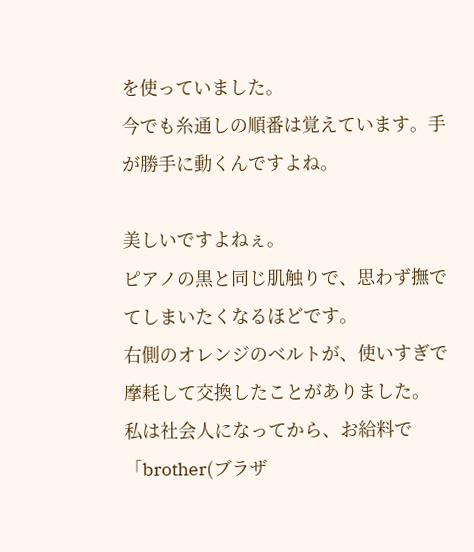を使っていました。
今でも糸通しの順番は覚えています。手が勝手に動くんですよね。

美しいですよねぇ。
ピアノの黒と同じ肌触りで、思わず撫でてしまいたくなるほどです。
右側のオレンジのベルトが、使いすぎで摩耗して交換したことがありました。
私は社会人になってから、お給料で「brother(ブラザ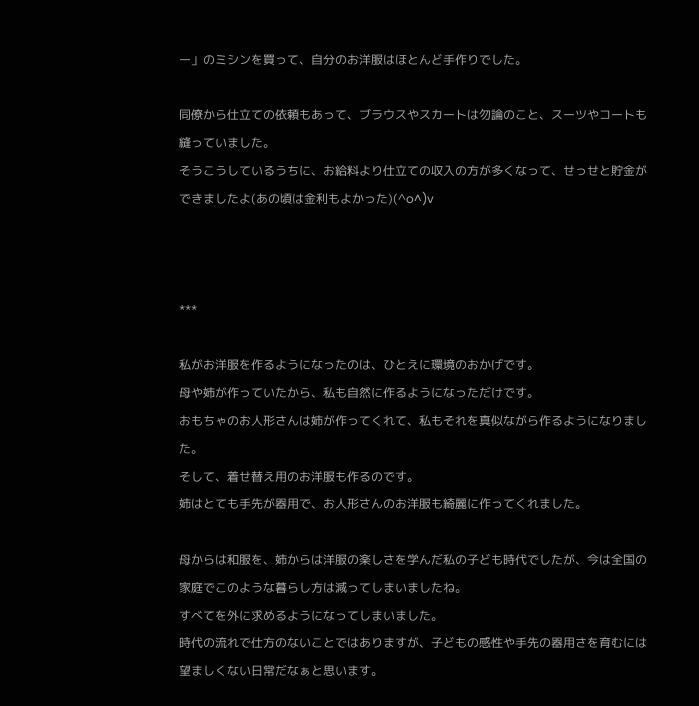ー」のミシンを買って、自分のお洋服はほとんど手作りでした。

同僚から仕立ての依頼もあって、ブラウスやスカートは勿論のこと、スーツやコートも縫っていました。
そうこうしているうちに、お給料より仕立ての収入の方が多くなって、せっせと貯金ができましたよ(あの頃は金利もよかった)(^o^)v



***

私がお洋服を作るようになったのは、ひとえに環境のおかげです。
母や姉が作っていたから、私も自然に作るようになっただけです。
おもちゃのお人形さんは姉が作ってくれて、私もそれを真似ながら作るようになりました。
そして、着せ替え用のお洋服も作るのです。
姉はとても手先が器用で、お人形さんのお洋服も綺麗に作ってくれました。

母からは和服を、姉からは洋服の楽しさを学んだ私の子ども時代でしたが、今は全国の家庭でこのような暮らし方は減ってしまいましたね。
すべてを外に求めるようになってしまいました。
時代の流れで仕方のないことではありますが、子どもの感性や手先の器用さを育むには望ましくない日常だなぁと思います。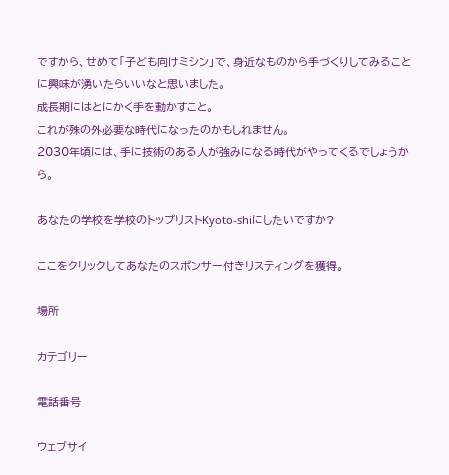ですから、せめて「子ども向けミシン」で、身近なものから手づくりしてみることに興味が湧いたらいいなと思いました。
成長期にはとにかく手を動かすこと。
これが殊の外必要な時代になったのかもしれません。
2030年頃には、手に技術のある人が強みになる時代がやってくるでしょうから。

あなたの学校を学校のトップリストKyoto-shiにしたいですか?

ここをクリックしてあなたのスポンサー付きリスティングを獲得。

場所

カテゴリー

電話番号

ウェブサイ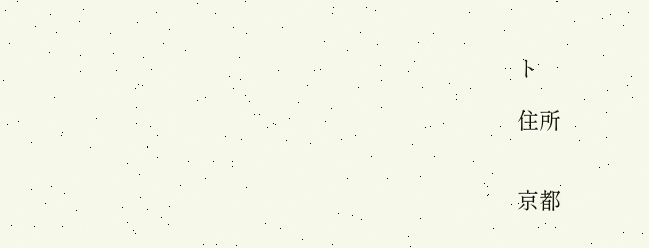ト

住所


京都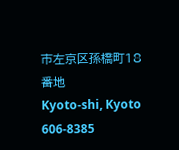市左京区孫橋町18番地
Kyoto-shi, Kyoto
606-8385